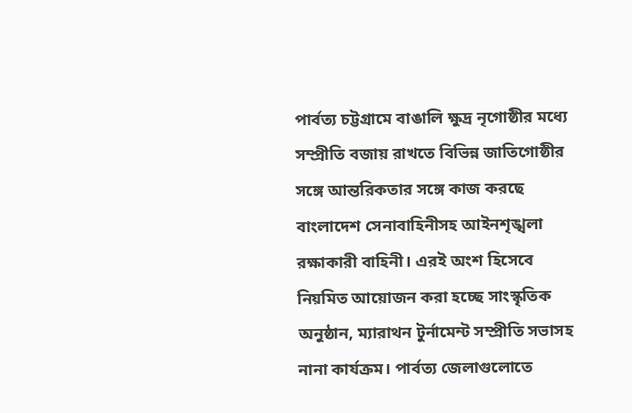পার্বত্য চট্টগ্রামে বাঙালি ক্ষুদ্র নৃগোষ্ঠীর মধ্যে সম্প্রীতি বজায় রাখতে বিভিন্ন জাতিগোষ্ঠীর সঙ্গে আন্তরিকতার সঙ্গে কাজ করছে বাংলাদেশ সেনাবাহিনীসহ আইনশৃঙ্খলা রক্ষাকারী বাহিনী। এরই অংশ হিসেবে নিয়মিত আয়োজন করা হচ্ছে সাংস্কৃতিক অনুষ্ঠান, ম্যারাথন টুর্নামেন্ট সম্প্রীতি সভাসহ নানা কার্যক্রম। পার্বত্য জেলাগুলোতে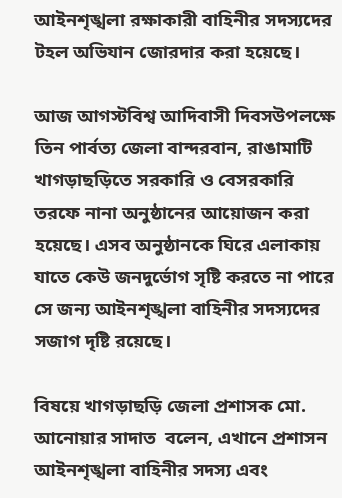আইনশৃঙ্খলা রক্ষাকারী বাহিনীর সদস্যদের টহল অভিযান জোরদার করা হয়েছে।

আজ আগস্টবিশ্ব আদিবাসী দিবসউপলক্ষে তিন পার্বত্য জেলা বান্দরবান, রাঙামাটি খাগড়াছড়িতে সরকারি ও বেসরকারি তরফে নানা অনুষ্ঠানের আয়োজন করা হয়েছে। এসব অনুষ্ঠানকে ঘিরে এলাকায় যাতে কেউ জনদুর্ভোগ সৃষ্টি করতে না পারে সে জন্য আইনশৃঙ্খলা বাহিনীর সদস্যদের সজাগ দৃষ্টি রয়েছে।

বিষয়ে খাগড়াছড়ি জেলা প্রশাসক মো. আনোয়ার সাদাত  বলেন, এখানে প্রশাসন আইনশৃঙ্খলা বাহিনীর সদস্য এবং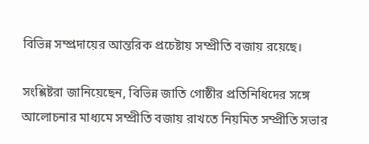বিভিন্ন সম্প্রদায়ের আন্তরিক প্রচেষ্টায় সম্প্রীতি বজায় রয়েছে।

সংশ্লিষ্টরা জানিয়েছেন, বিভিন্ন জাতি গোষ্ঠীর প্রতিনিধিদের সঙ্গে আলোচনার মাধ্যমে সম্প্রীতি বজায় রাখতে নিয়মিত সম্প্রীতি সভার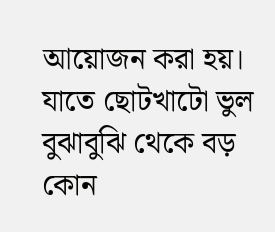আয়োজন করা হয়। যাতে ছোটখাটো ভুল বুঝাবুঝি থেকে বড় কোন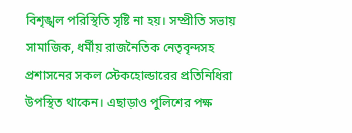বিশৃঙ্খল পরিস্থিতি সৃষ্টি না হয়। সম্প্রীতি সভায় সামাজিক, ধর্মীয় রাজনৈতিক নেতৃবৃন্দসহ প্রশাসনের সকল স্টেকহোল্ডারের প্রতিনিধিরা উপস্থিত থাকেন। এছাড়াও পুলিশের পক্ষ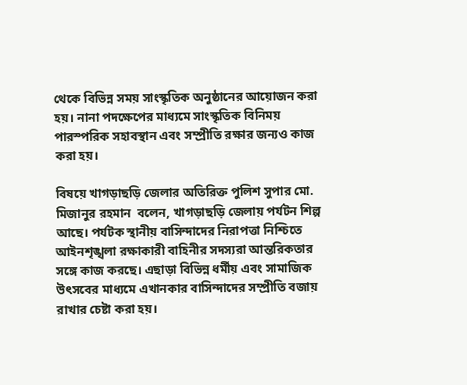থেকে বিভিন্ন সময় সাংস্কৃতিক অনুষ্ঠানের আয়োজন করা হয়। নানা পদক্ষেপের মাধ্যমে সাংস্কৃতিক বিনিময় পারস্পরিক সহাবস্থান এবং সম্প্রীতি রক্ষার জন্যও কাজ করা হয়।

বিষয়ে খাগড়াছড়ি জেলার অতিরিক্ত পুলিশ সুপার মো. মিজানুর রহমান  বলেন, খাগড়াছড়ি জেলায় পর্যটন শিল্প আছে। পর্যটক স্থানীয় বাসিন্দাদের নিরাপত্তা নিশ্চিতে আইনশৃঙ্খলা রক্ষাকারী বাহিনীর সদস্যরা আন্তরিকতার সঙ্গে কাজ করছে। এছাড়া বিভিন্ন ধর্মীয় এবং সামাজিক উৎসবের মাধ্যমে এখানকার বাসিন্দাদের সম্প্রীতি বজায় রাখার চেষ্টা করা হয়।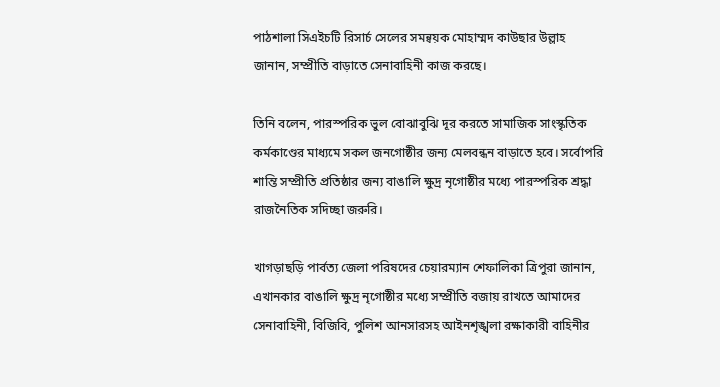পাঠশালা সিএইচটি রিসার্চ সেলের সমন্বয়ক মোহাম্মদ কাউছার উল্লাহ জানান, সম্প্রীতি বাড়াতে সেনাবাহিনী কাজ করছে।

তিনি বলেন, পারস্পরিক ভুল বোঝাবুঝি দূর করতে সামাজিক সাংস্কৃতিক কর্মকাণ্ডের মাধ্যমে সকল জনগোষ্ঠীর জন্য মেলবন্ধন বাড়াতে হবে। সর্বোপরি শান্তি সম্প্রীতি প্রতিষ্ঠার জন্য বাঙালি ক্ষুদ্র নৃগোষ্ঠীর মধ্যে পারস্পরিক শ্রদ্ধা রাজনৈতিক সদিচ্ছা জরুরি।

খাগড়াছড়ি পার্বত্য জেলা পরিষদের চেয়ারম্যান শেফালিকা ত্রিপুরা জানান, এখানকার বাঙালি ক্ষুদ্র নৃগোষ্ঠীর মধ্যে সম্প্রীতি বজায় রাখতে আমাদের সেনাবাহিনী, বিজিবি, পুলিশ আনসারসহ আইনশৃঙ্খলা রক্ষাকারী বাহিনীর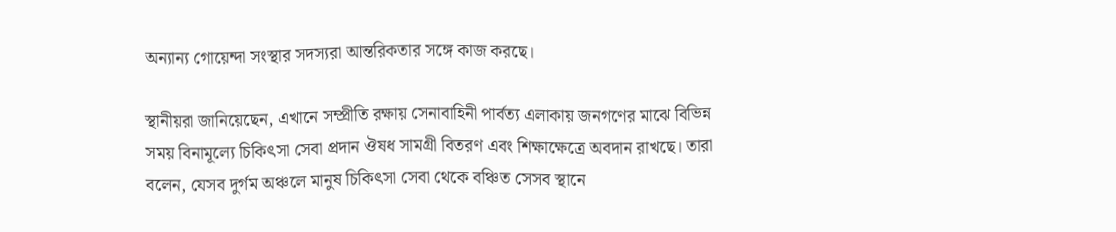অন্যান্য গোয়েন্দা সংস্থার সদস্যরা আন্তরিকতার সঙ্গে কাজ করছে।

স্থানীয়রা জানিয়েছেন, এখানে সম্প্রীতি রক্ষায় সেনাবাহিনী পার্বত্য এলাকায় জনগণের মাঝে বিভিন্ন সময় বিনামূল্যে চিকিৎসা সেবা প্রদান ঔষধ সামগ্রী বিতরণ এবং শিক্ষাক্ষেত্রে অবদান রাখছে। তারা বলেন, যেসব দুর্গম অঞ্চলে মানুষ চিকিৎসা সেবা থেকে বঞ্চিত সেসব স্থানে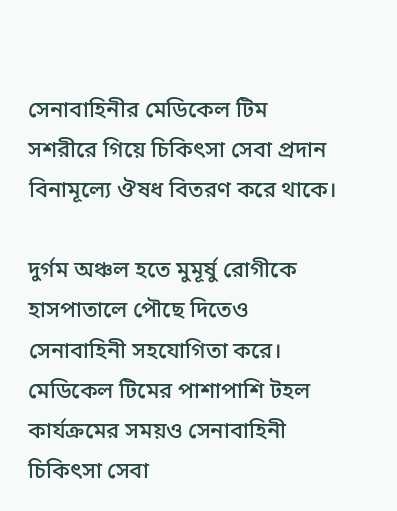সেনাবাহিনীর মেডিকেল টিম সশরীরে গিয়ে চিকিৎসা সেবা প্রদান বিনামূল্যে ঔষধ বিতরণ করে থাকে।

দুর্গম অঞ্চল হতে মুমূর্ষু রোগীকে হাসপাতালে পৌছে দিতেও সেনাবাহিনী সহযোগিতা করে। মেডিকেল টিমের পাশাপাশি টহল কার্যক্রমের সময়ও সেনাবাহিনী চিকিৎসা সেবা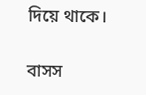দিয়ে থাকে।

বাসস